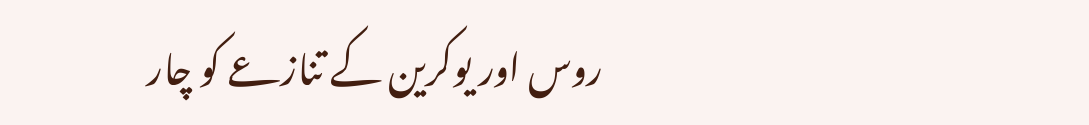روس اور یوکرین کے تنازعے کو چار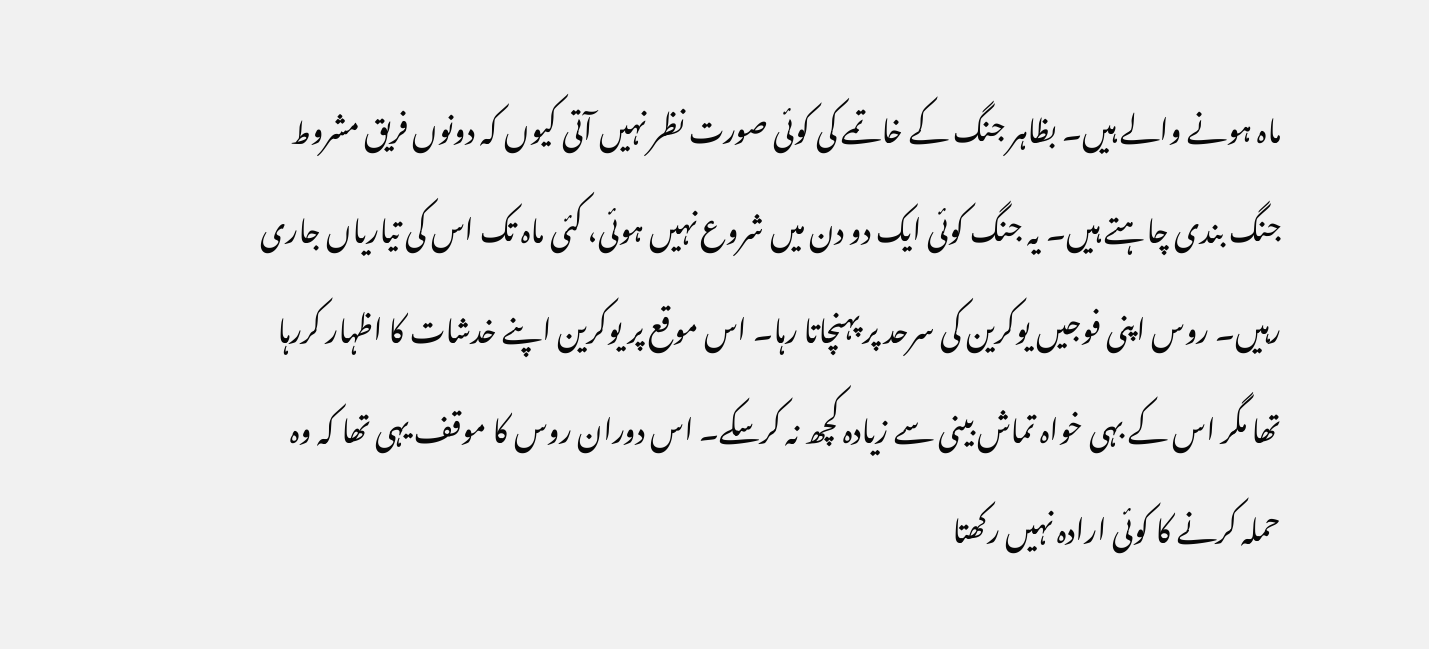ماہ ہونے والے ہیں۔ بظاہر جنگ کے خاتمے کی کوئی صورت نظر نہیں آتی کیوں کہ دونوں فریق مشروط جنگ بندی چاہتے ہیں۔ یہ جنگ کوئی ایک دو دن میں شروع نہیں ہوئی، کئی ماہ تک اس کی تیاریاں جاری رہیں۔ روس اپنی فوجیں یوکرین کی سرحد پر پہنچاتا رہا۔ اس موقع پر یوکرین اپنے خدشات کا اظہار کررہا تھا مگر اس کے بہی خواہ تماش بینی سے زیادہ کچھ نہ کرسکے۔ اس دوران روس کا موقف یہی تھا کہ وہ حملہ کرنے کا کوئی ارادہ نہیں رکھتا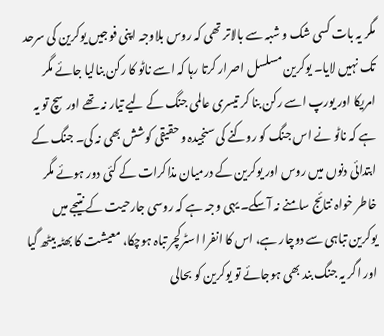مگر یہ بات کسی شک و شبہ سے بالاتر تھی کہ روس بلاوجہ اپنی فوجیں یوکرین کی سرحد تک نہیں لایا۔ یوکرین مسلسل اصرار کرتا رہا کہ اسے ناٹو کا رکن بنالیا جائے مگر امریکا اور یورپ اسے رکن بنا کر تیسری عالمی جنگ کے لیے تیار نہ تھے اور سچ تو یہ ہے کہ ناٹو نے اس جنگ کو روکنے کی سنجیدہ و حقیقی کوشش بھی نہ کی۔ جنگ کے ابتدائی دنوں میں روس اور یوکرین کے درمیان مذاکرات کے کئی دور ہوئے مگر خاطر خواہ نتائج سامنے نہ آسکے۔ یہی وجہ ہے کہ روسی جارحیت کے نتیجے میں یوکرین تباہی سے دوچار ہے، اس کا انفرا اسٹرکچر تباہ ہوچکا، معیشت کا بھٹہ بیٹھ گیا اور اگر یہ جنگ بند بھی ہوجائے تو یوکرین کو بحالی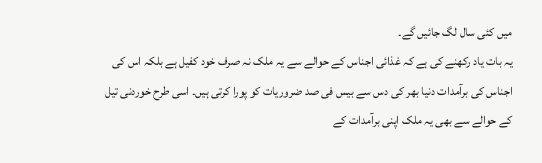میں کئی سال لگ جائیں گے۔
یہ بات یاد رکھنے کی ہے کہ غذائی اجناس کے حوالے سے یہ ملک نہ صرف خود کفیل ہے بلکہ اس کی اجناس کی برآمدات دنیا بھر کی دس سے بیس فی صد ضروریات کو پورا کرتی ہیں۔ اسی طرح خوردنی تیل کے حوالے سے بھی یہ ملک اپنی برآمدات کے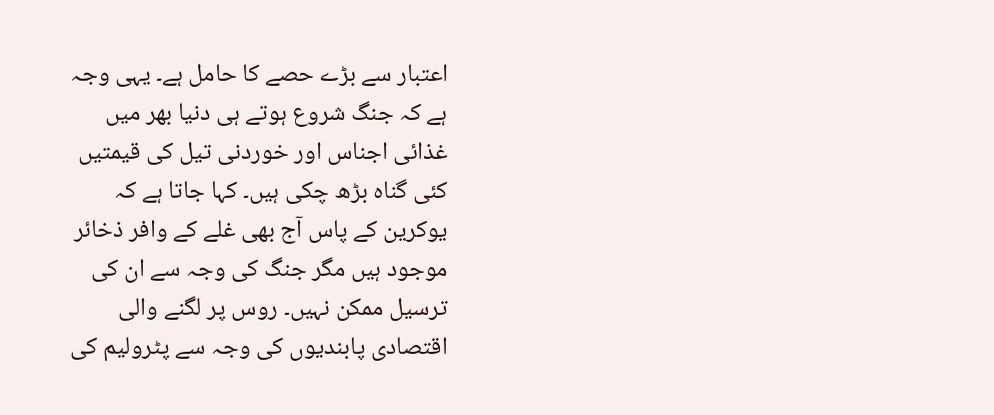اعتبار سے بڑے حصے کا حامل ہے۔ یہی وجہ ہے کہ جنگ شروع ہوتے ہی دنیا بھر میں غذائی اجناس اور خوردنی تیل کی قیمتیں کئی گناہ بڑھ چکی ہیں۔ کہا جاتا ہے کہ یوکرین کے پاس آج بھی غلے کے وافر ذخائر موجود ہیں مگر جنگ کی وجہ سے ان کی ترسیل ممکن نہیں۔ روس پر لگنے والی اقتصادی پابندیوں کی وجہ سے پٹرولیم کی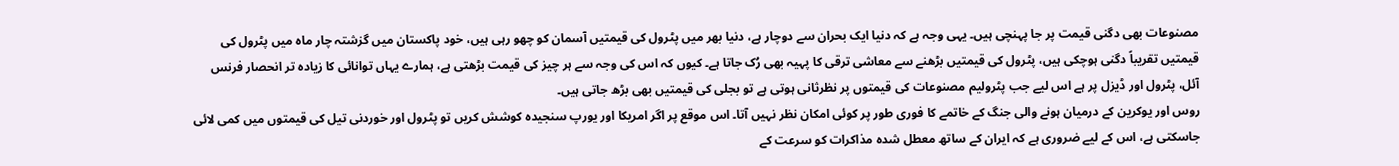مصنوعات بھی دگنی قیمت پر جا پہنچی ہیں۔ یہی وجہ ہے کہ دنیا ایک بحران سے دوچار ہے، دنیا بھر میں پٹرول کی قیمتیں آسمان کو چھو رہی ہیں، خود پاکستان میں گزشتہ چار ماہ میں پٹرول کی قیمتیں تقریباً دگنی ہوچکی ہیں، پٹرول کی قیمتیں بڑھنے سے معاشی ترقی کا پہیہ بھی رُک جاتا ہے۔ کیوں کہ اس کی وجہ سے ہر چیز کی قیمت بڑھتی ہے، ہمارے یہاں توانائی کا زیادہ تر انحصار فرنس آئل، پٹرول اور ڈیزل پر ہے اس لیے جب پٹرولیم مصنوعات کی قیمتوں پر نظرثانی ہوتی ہے تو بجلی کی قیمتیں بھی بڑھ جاتی ہیں۔
روس اور یوکرین کے درمیان ہونے والی جنگ کے خاتمے کا فوری طور پر کوئی امکان نظر نہیں آتا۔ اس موقع پر اگر امریکا اور یورپ سنجیدہ کوشش کریں تو پٹرول اور خوردنی تیل کی قیمتوں میں کمی لائی جاسکتی ہے، اس کے لیے ضروری ہے کہ ایران کے ساتھ معطل شدہ مذاکرات کو سرعت کے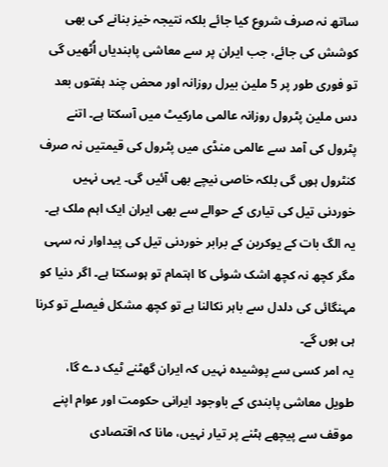ساتھ نہ صرف شروع کیا جائے بلکہ نتیجہ خیز بنانے کی بھی کوشش کی جائے، جب ایران پر سے معاشی پابندیاں اُٹھیں گی تو فوری طور پر 5 ملین بیرل روزانہ اور محض چند ہفتوں بعد دس ملین پٹرول روزانہ عالمی مارکیٹ میں آسکتا ہے۔ اتنے پٹرول کی آمد سے عالمی منڈی میں پٹرول کی قیمتیں نہ صرف کنٹرول ہوں گی بلکہ خاصی نیچے بھی آئیں گی۔ یہی نہیں خوردنی تیل کی تیاری کے حوالے سے بھی ایران ایک اہم ملک ہے۔ یہ الگ بات کے یوکرین کے برابر خوردنی تیل کی پیداوار نہ سہی مگر کچھ نہ کچھ اشک شوئی کا اہتمام تو ہوسکتا ہے۔ اگر دنیا کو مہنگائی کی دلدل سے باہر نکالنا ہے تو کچھ مشکل فیصلے تو کرنا ہی ہوں گے۔
یہ امر کسی سے پوشیدہ نہیں کہ ایران گھٹنے ٹیک دے گا، طویل معاشی پابندی کے باوجود ایرانی حکومت اور عوام اپنے موقف سے پیچھے ہٹنے پر تیار نہیں، مانا کہ اقتصادی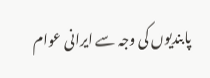پابندیوں کی وجہ سے ایرانی عوام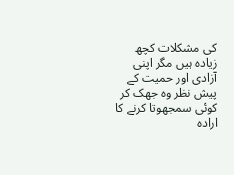کی مشکلات کچھ زیادہ ہیں مگر اپنی آزادی اور حمیت کے پیش نظر وہ جھک کر کوئی سمجھوتا کرنے کا ارادہ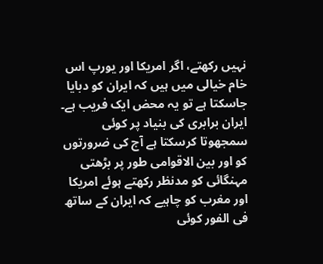نہیں رکھتے، اگر امریکا اور یورپ اس خام خیالی میں ہیں کہ ایران کو دبایا جاسکتا ہے تو یہ محض ایک فریب ہے۔ ایران برابری کی بنیاد پر کوئی سمجھوتا کرسکتا ہے آج کی ضرورتوں کو اور بین الاقوامی طور پر بڑھتی مہنگائی کو مدنظر رکھتے ہوئے امریکا اور مغرب کو چاہیے کہ ایران کے ساتھ فی الفور کوئی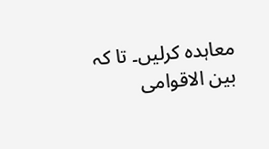معاہدہ کرلیں۔ تا کہ بین الاقوامی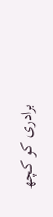برادری کو کچھ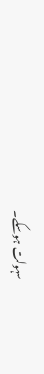سہولت ہوسکے۔